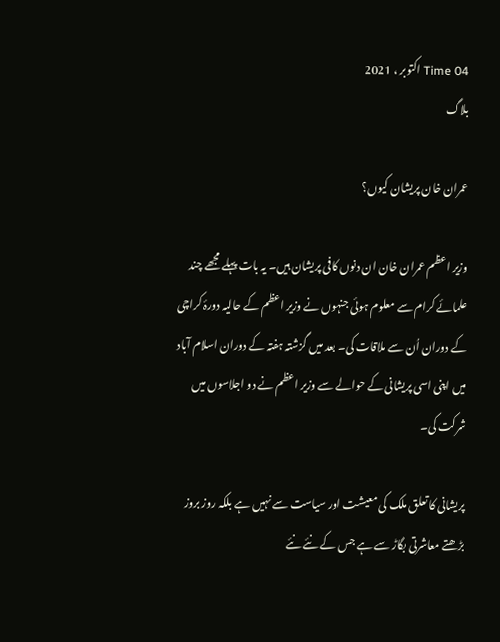Time 04 اکتوبر ، 2021
بلاگ

عمران خان پریشان کیوں؟

وزیر اعظم عمران خان ان دنوں کافی پریشان ہیں۔ یہ بات پہلے مجھے چند علمائے کرام سے معلوم ہوئی جنہوں نے وزیر اعظم کے حالیہ دورۂ کراچی کے دوران اُن سے ملاقات کی۔ بعد میں گزشتہ ہفتہ کے دوران اسلام آباد میں اپنی اسی پریشانی کے حوالے سے وزیر اعظم نے دو اجلاسوں میں شرکت کی۔

پریشانی کا تعلق ملک کی معیشت اور سیاست سے نہیں ہے بلکہ روز بروز بڑھتے معاشرتی بگاڑ سے ہے جس کے نئے نئے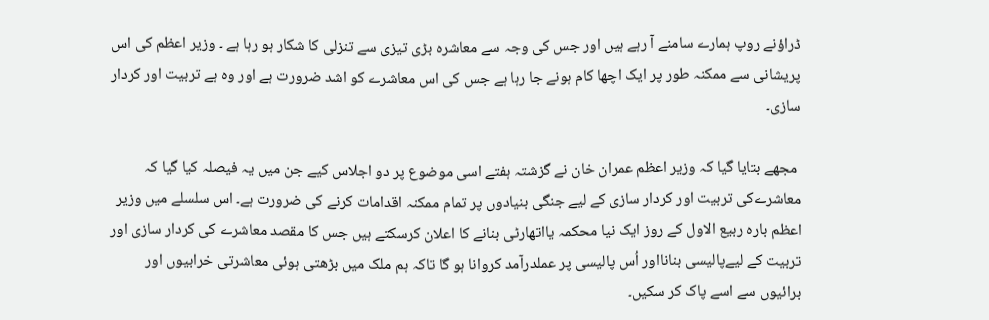ڈراؤنے روپ ہمارے سامنے آ رہے ہیں اور جس کی وجہ سے معاشرہ بڑی تیزی سے تنزلی کا شکار ہو رہا ہے ۔ وزیر اعظم کی اس پریشانی سے ممکنہ طور پر ایک اچھا کام ہونے جا رہا ہے جس کی اس معاشرے کو اشد ضرورت ہے اور وہ ہے تربیت اور کردار سازی۔

 مجھے بتایا گیا کہ وزیر اعظم عمران خان نے گزشتہ ہفتے اسی موضوع پر دو اجلاس کیے جن میں یہ فیصلہ کیا گیا کہ معاشرےکی تربیت اور کردار سازی کے لیے جنگی بنیادوں پر تمام ممکنہ اقدامات کرنے کی ضرورت ہے۔ اس سلسلے میں وزیر اعظم بارہ ربیع الاول کے روز ایک نیا محکمہ یااتھارٹی بنانے کا اعلان کرسکتے ہیں جس کا مقصد معاشرے کی کردار سازی اور تربیت کے لیےپالیسی بنانااور اُس پالیسی پر عملدرآمد کروانا ہو گا تاکہ ہم ملک میں بڑھتی ہوئی معاشرتی خرابیوں اور برائیوں سے اسے پاک کر سکیں۔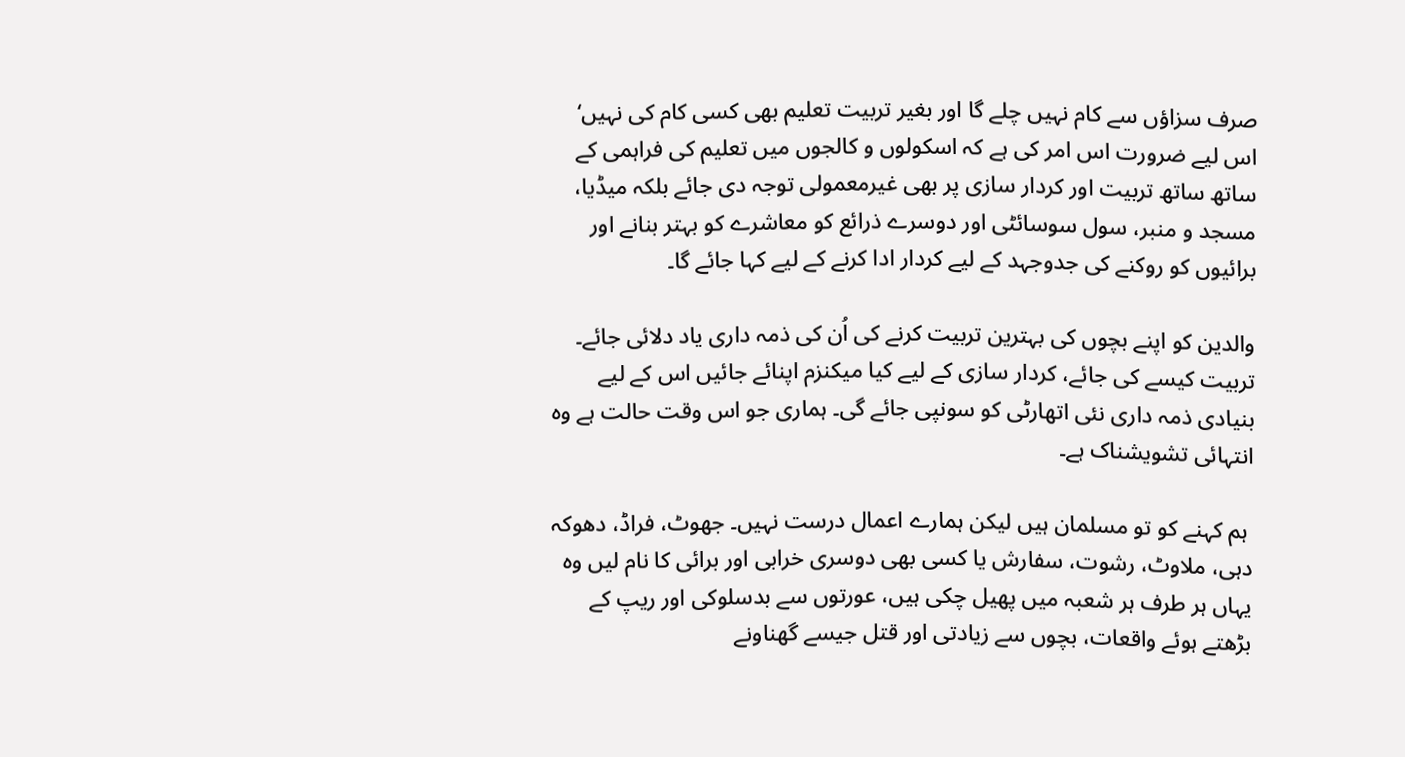صرف سزاؤں سے کام نہیں چلے گا اور بغیر تربیت تعلیم بھی کسی کام کی نہیں‘ اس لیے ضرورت اس امر کی ہے کہ اسکولوں و کالجوں میں تعلیم کی فراہمی کے ساتھ ساتھ تربیت اور کردار سازی پر بھی غیرمعمولی توجہ دی جائے بلکہ میڈیا، مسجد و منبر، سول سوسائٹی اور دوسرے ذرائع کو معاشرے کو بہتر بنانے اور برائیوں کو روکنے کی جدوجہد کے لیے کردار ادا کرنے کے لیے کہا جائے گا۔

والدین کو اپنے بچوں کی بہترین تربیت کرنے کی اُن کی ذمہ داری یاد دلائی جائے۔ تربیت کیسے کی جائے، کردار سازی کے لیے کیا میکنزم اپنائے جائیں اس کے لیے بنیادی ذمہ داری نئی اتھارٹی کو سونپی جائے گی۔ ہماری جو اس وقت حالت ہے وہ انتہائی تشویشناک ہے۔

 ہم کہنے کو تو مسلمان ہیں لیکن ہمارے اعمال درست نہیں۔ جھوٹ، فراڈ، دھوکہ دہی، ملاوٹ، رشوت، سفارش یا کسی بھی دوسری خرابی اور برائی کا نام لیں وہ یہاں ہر طرف ہر شعبہ میں پھیل چکی ہیں، عورتوں سے بدسلوکی اور ریپ کے بڑھتے ہوئے واقعات، بچوں سے زیادتی اور قتل جیسے گھناونے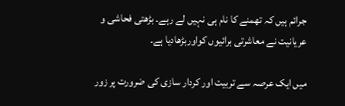جرائم ہیں کہ تھمنے کا نام ہی نہیں لے رہے۔ بڑھتی فحاشی و عریانیت نے معاشرتی برائیوں کواوربڑھادیا ہے۔

میں ایک عرصہ سے تربیت اور کردار سازی کی ضرورت پر زور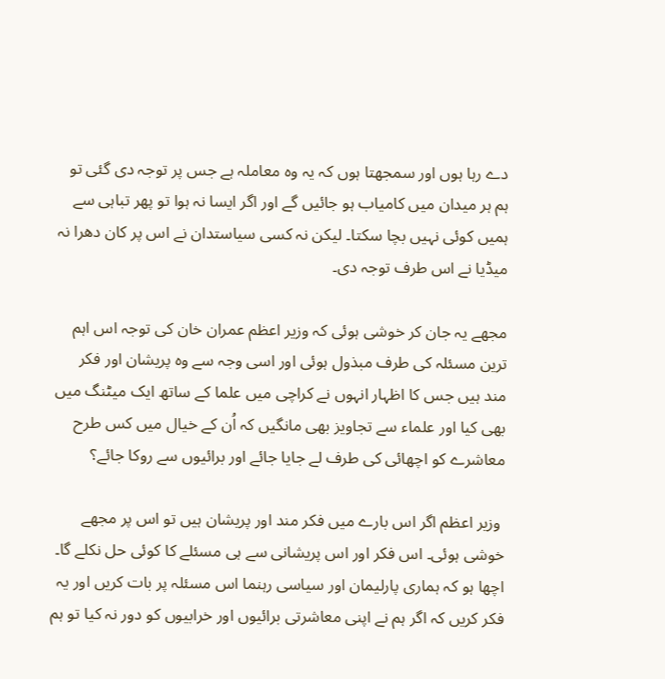دے رہا ہوں اور سمجھتا ہوں کہ یہ وہ معاملہ ہے جس پر توجہ دی گئی تو ہم ہر میدان میں کامیاب ہو جائیں گے اور اگر ایسا نہ ہوا تو پھر تباہی سے ہمیں کوئی نہیں بچا سکتا۔ لیکن نہ کسی سیاستدان نے اس پر کان دھرا نہ میڈیا نے اس طرف توجہ دی۔

مجھے یہ جان کر خوشی ہوئی کہ وزیر اعظم عمران خان کی توجہ اس اہم ترین مسئلہ کی طرف مبذول ہوئی اور اسی وجہ سے وہ پریشان اور فکر مند ہیں جس کا اظہار انہوں نے کراچی میں علما کے ساتھ ایک میٹنگ میں بھی کیا اور علماء سے تجاویز بھی مانگیں کہ اُن کے خیال میں کس طرح معاشرے کو اچھائی کی طرف لے جایا جائے اور برائیوں سے روکا جائے؟

 وزیر اعظم اگر اس بارے میں فکر مند اور پریشان ہیں تو اس پر مجھے خوشی ہوئی۔ اس فکر اور اس پریشانی سے ہی مسئلے کا کوئی حل نکلے گا۔ اچھا ہو کہ ہماری پارلیمان اور سیاسی رہنما اس مسئلہ پر بات کریں اور یہ فکر کریں کہ اگر ہم نے اپنی معاشرتی برائیوں اور خرابیوں کو دور نہ کیا تو ہم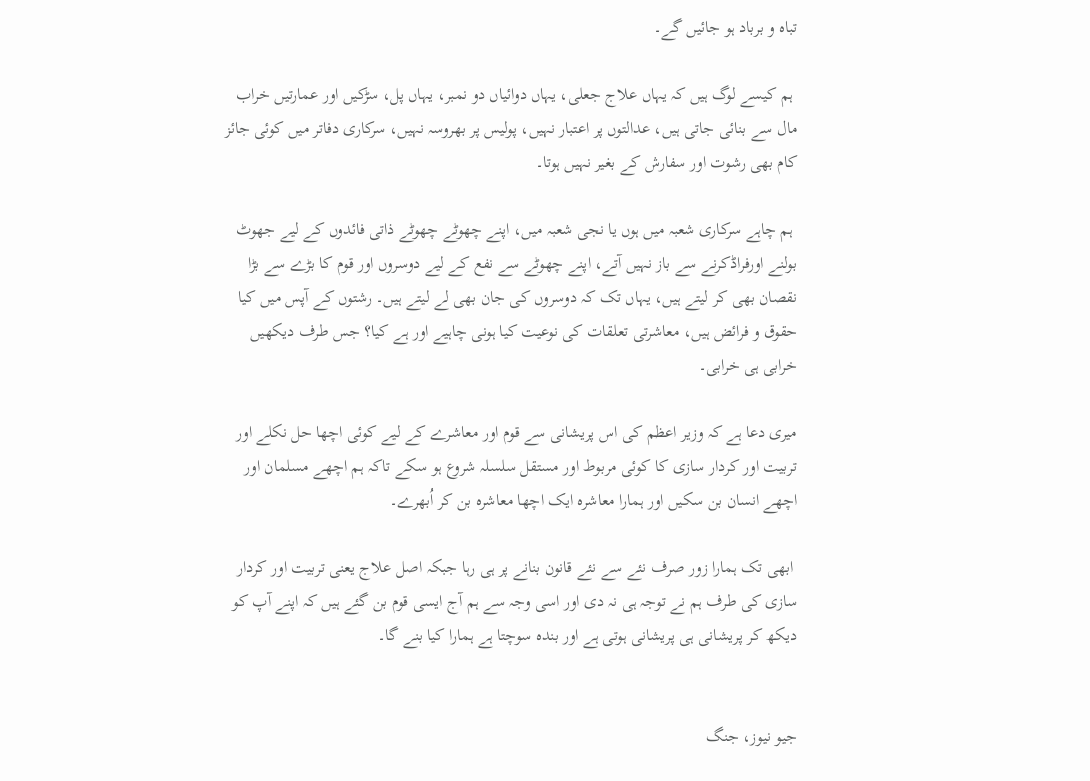تباہ و برباد ہو جائیں گے۔

 ہم کیسے لوگ ہیں کہ یہاں علاج جعلی، یہاں دوائیاں دو نمبر، یہاں پل، سڑکیں اور عمارتیں خراب مال سے بنائی جاتی ہیں، عدالتوں پر اعتبار نہیں، پولیس پر بھروسہ نہیں، سرکاری دفاتر میں کوئی جائز کام بھی رشوت اور سفارش کے بغیر نہیں ہوتا۔

 ہم چاہے سرکاری شعبہ میں ہوں یا نجی شعبہ میں، اپنے چھوٹے چھوٹے ذاتی فائدوں کے لیے جھوٹ بولنے اورفراڈکرنے سے باز نہیں آتے، اپنے چھوٹے سے نفع کے لیے دوسروں اور قوم کا بڑے سے بڑا نقصان بھی کر لیتے ہیں، یہاں تک کہ دوسروں کی جان بھی لے لیتے ہیں۔ رشتوں کے آپس میں کیا حقوق و فرائض ہیں، معاشرتی تعلقات کی نوعیت کیا ہونی چاہیے اور ہے کیا؟ جس طرف دیکھیں خرابی ہی خرابی۔

میری دعا ہے کہ وزیر اعظم کی اس پریشانی سے قوم اور معاشرے کے لیے کوئی اچھا حل نکلے اور تربیت اور کردار سازی کا کوئی مربوط اور مستقل سلسلہ شروع ہو سکے تاکہ ہم اچھے مسلمان اور اچھے انسان بن سکیں اور ہمارا معاشرہ ایک اچھا معاشرہ بن کر اُبھرے۔

 ابھی تک ہمارا زور صرف نئے سے نئے قانون بنانے پر ہی رہا جبکہ اصل علاج یعنی تربیت اور کردار سازی کی طرف ہم نے توجہ ہی نہ دی اور اسی وجہ سے ہم آج ایسی قوم بن گئے ہیں کہ اپنے آپ کو دیکھ کر پریشانی ہی پریشانی ہوتی ہے اور بندہ سوچتا ہے ہمارا کیا بنے گا۔


جیو نیوز، جنگ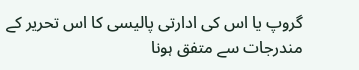گروپ یا اس کی ادارتی پالیسی کا اس تحریر کے مندرجات سے متفق ہونا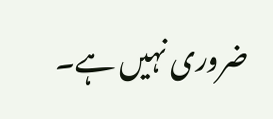ضروری نہیں ہے۔